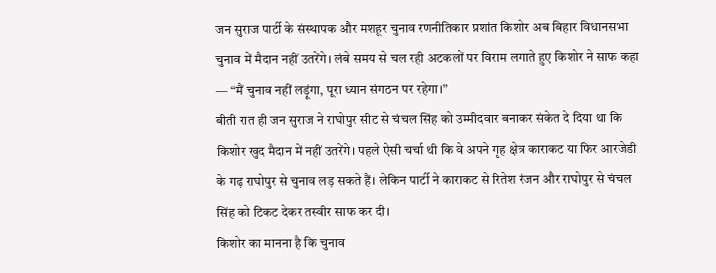जन सुराज पार्टी के संस्थापक और मशहूर चुनाव रणनीतिकार प्रशांत किशोर अब बिहार विधानसभा चुनाव में मैदान नहीं उतरेंगे। लंबे समय से चल रही अटकलों पर विराम लगाते हुए किशोर ने साफ कहा — “मैं चुनाव नहीं लड़ूंगा, पूरा ध्यान संगठन पर रहेगा।”
बीती रात ही जन सुराज ने राघोपुर सीट से चंचल सिंह को उम्मीदवार बनाकर संकेत दे दिया था कि किशोर खुद मैदान में नहीं उतरेंगे। पहले ऐसी चर्चा थी कि वे अपने गृह क्षेत्र काराकट या फिर आरजेडी के गढ़ राघोपुर से चुनाव लड़ सकते हैं। लेकिन पार्टी ने काराकट से रितेश रंजन और राघोपुर से चंचल सिंह को टिकट देकर तस्वीर साफ कर दी।
किशोर का मानना है कि चुनाव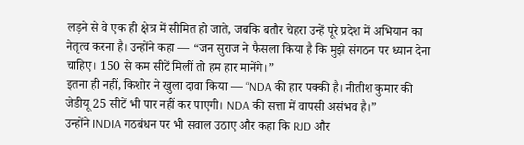लड़ने से वे एक ही क्षेत्र में सीमित हो जाते, जबकि बतौर चेहरा उन्हें पूरे प्रदेश में अभियान का नेतृत्व करना है। उन्होंने कहा — “जन सुराज ने फैसला किया है कि मुझे संगठन पर ध्यान देना चाहिए। 150 से कम सीटें मिलीं तो हम हार मानेंगे।”
इतना ही नहीं, किशोर ने खुला दावा किया — “NDA की हार पक्की है। नीतीश कुमार की जेडीयू 25 सीटें भी पार नहीं कर पाएगी। NDA की सत्ता में वापसी असंभव है।”
उन्होंने INDIA गठबंधन पर भी सवाल उठाए और कहा कि RJD और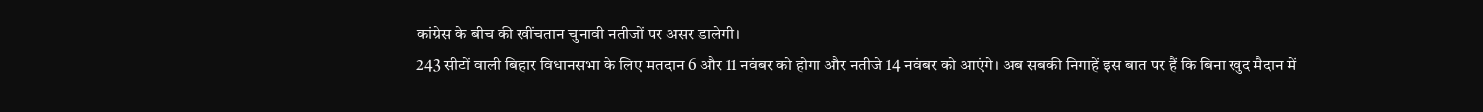कांग्रेस के बीच की खींचतान चुनावी नतीजों पर असर डालेगी।
243 सीटों वाली बिहार विधानसभा के लिए मतदान 6 और 11 नवंबर को होगा और नतीजे 14 नवंबर को आएंगे। अब सबकी निगाहें इस बात पर हैं कि बिना खुद मैदान में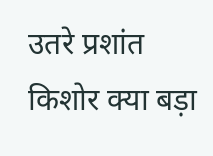उतरे प्रशांत किशोर क्या बड़ा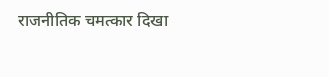राजनीतिक चमत्कार दिखा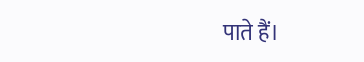पाते हैं।